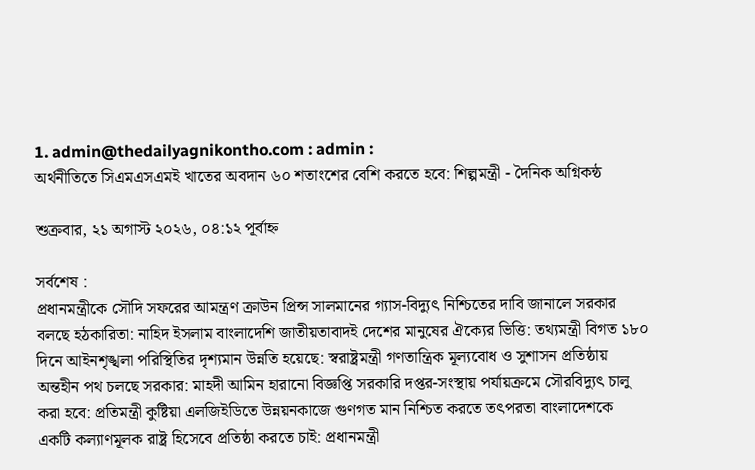1. admin@thedailyagnikontho.com : admin :
অর্থনীতিতে সিএমএসএমই খাতের অবদান ৬০ শতাংশের বেশি করতে হবে: শিল্পমন্ত্রী - দৈনিক অগ্নিকন্ঠ

শুক্রবার, ২১ অগাস্ট ২০২৬, ০৪:১২ পূর্বাহ্ন

সর্বশেষ :
প্রধানমন্ত্রীকে সৌদি সফরের আমন্ত্রণ ক্রাউন প্রিন্স সালমানের গ্যাস-বিদ্যুৎ নিশ্চিতের দাবি জানালে সরকার বলছে হঠকারিতা: নাহিদ ইসলাম বাংলাদেশি জাতীয়তাবাদই দেশের মানুষের ঐক্যের ভিত্তি: তথ্যমন্ত্রী বিগত ১৮০ দিনে আইনশৃঙ্খলা পরিস্থিতির দৃশ্যমান উন্নতি হয়েছে: স্বরাষ্ট্রমন্ত্রী গণতান্ত্রিক মূল্যবোধ ও সুশাসন প্রতিষ্ঠায় অন্তহীন পথ চলছে সরকার: মাহদী আমিন হারানো বিজ্ঞপ্তি সরকারি দপ্তর-সংস্থায় পর্যায়ক্রমে সৌরবিদ্যুৎ চালু করা হবে: প্রতিমন্ত্রী কুষ্টিয়া এলজিইডিতে উন্নয়নকাজে গুণগত মান নিশ্চিত করতে তৎপরতা বাংলাদেশকে একটি কল্যাণমূলক রাষ্ট্র হিসেবে প্রতিষ্ঠা করতে চাই: প্রধানমন্ত্রী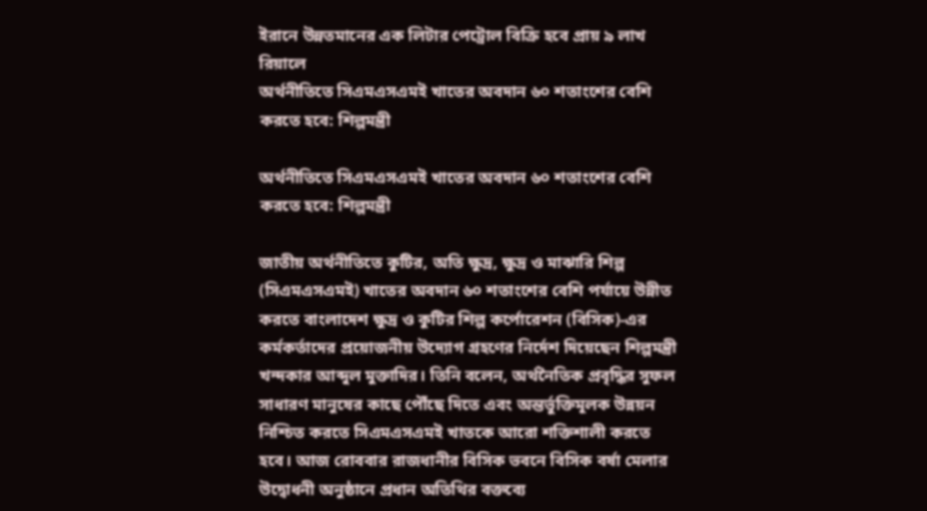ইরানে উন্নতমানের এক লিটার পেট্রোল বিক্রি হবে প্রায় ৯ লাখ রিয়ালে
অর্থনীতিতে সিএমএসএমই খাতের অবদান ৬০ শতাংশের বেশি করতে হবে: শিল্পমন্ত্রী

অর্থনীতিতে সিএমএসএমই খাতের অবদান ৬০ শতাংশের বেশি করতে হবে: শিল্পমন্ত্রী

জাতীয় অর্থনীতিতে কুটির, অতি ক্ষুদ্র, ক্ষুদ্র ও মাঝারি শিল্প (সিএমএসএমই) খাতের অবদান ৬০ শতাংশের বেশি পর্যায়ে উন্নীত করতে বাংলাদেশ ক্ষুদ্র ও কুটির শিল্প কর্পোরেশন (বিসিক)-এর কর্মকর্তাদের প্রয়োজনীয় উদ্যোগ গ্রহণের নির্দেশ দিয়েছেন শিল্পমন্ত্রী খন্দকার আব্দুল মুক্তাদির। তিনি বলেন, অর্থনৈতিক প্রবৃদ্ধির সুফল সাধারণ মানুষের কাছে পৌঁছে দিতে এবং অন্তর্ভুক্তিমূলক উন্নয়ন নিশ্চিত করতে সিএমএসএমই খাতকে আরো শক্তিশালী করতে হবে। আজ রোববার রাজধানীর বিসিক ভবনে বিসিক বর্ষা মেলার উদ্বোধনী অনুষ্ঠানে প্রধান অতিথির বক্তব্যে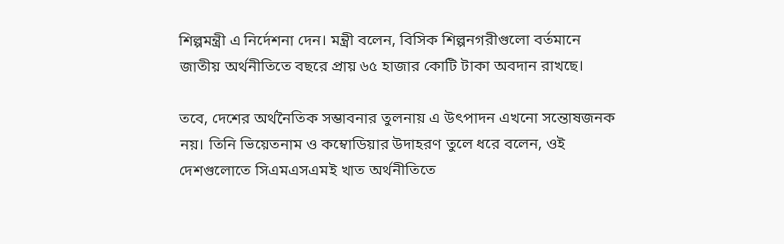শিল্পমন্ত্রী এ নির্দেশনা দেন। মন্ত্রী বলেন, বিসিক শিল্পনগরীগুলো বর্তমানে জাতীয় অর্থনীতিতে বছরে প্রায় ৬৫ হাজার কোটি টাকা অবদান রাখছে।

তবে, দেশের অর্থনৈতিক সম্ভাবনার তুলনায় এ উৎপাদন এখনো সন্তোষজনক নয়। তিনি ভিয়েতনাম ও কম্বোডিয়ার উদাহরণ তুলে ধরে বলেন, ওই দেশগুলোতে সিএমএসএমই খাত অর্থনীতিতে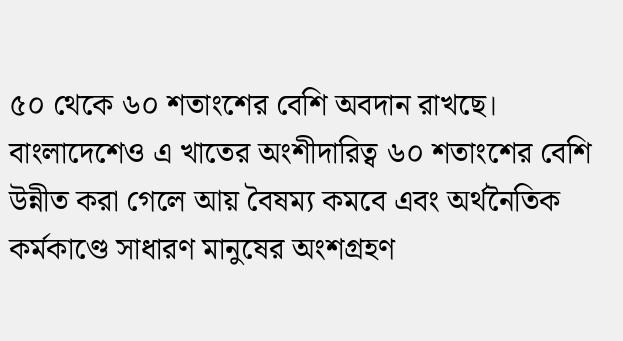৫০ থেকে ৬০ শতাংশের বেশি অবদান রাখছে। বাংলাদেশেও এ খাতের অংশীদারিত্ব ৬০ শতাংশের বেশি উন্নীত করা গেলে আয় বৈষম্য কমবে এবং অর্থনৈতিক কর্মকাণ্ডে সাধারণ মানুষের অংশগ্রহণ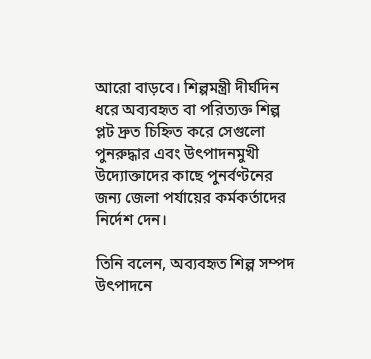আরো বাড়বে। শিল্পমন্ত্রী দীর্ঘদিন ধরে অব্যবহৃত বা পরিত্যক্ত শিল্প প্লট দ্রুত চিহ্নিত করে সেগুলো পুনরুদ্ধার এবং উৎপাদনমুখী উদ্যোক্তাদের কাছে পুনর্বণ্টনের জন্য জেলা পর্যায়ের কর্মকর্তাদের নির্দেশ দেন।

তিনি বলেন, অব্যবহৃত শিল্প সম্পদ উৎপাদনে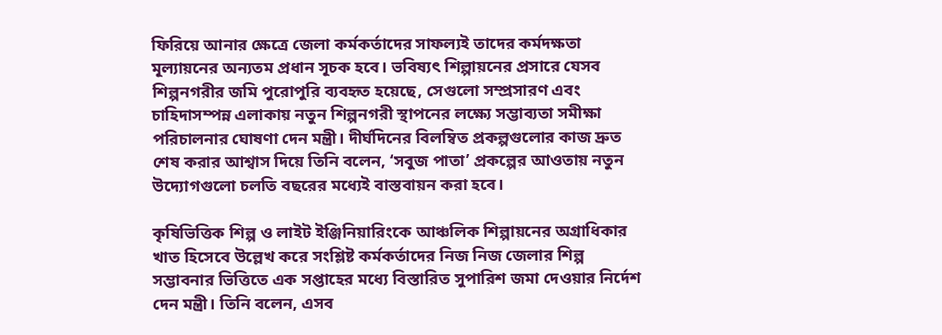ফিরিয়ে আনার ক্ষেত্রে জেলা কর্মকর্তাদের সাফল্যই তাদের কর্মদক্ষতা মূল্যায়নের অন্যতম প্রধান সূচক হবে। ভবিষ্যৎ শিল্পায়নের প্রসারে যেসব শিল্পনগরীর জমি পুরোপুরি ব্যবহৃত হয়েছে, সেগুলো সম্প্রসারণ এবং চাহিদাসম্পন্ন এলাকায় নতুন শিল্পনগরী স্থাপনের লক্ষ্যে সম্ভাব্যতা সমীক্ষা পরিচালনার ঘোষণা দেন মন্ত্রী। দীর্ঘদিনের বিলম্বিত প্রকল্পগুলোর কাজ দ্রুত শেষ করার আশ্বাস দিয়ে তিনি বলেন, ‘সবুজ পাতা’ প্রকল্পের আওতায় নতুন উদ্যোগগুলো চলতি বছরের মধ্যেই বাস্তবায়ন করা হবে।

কৃষিভিত্তিক শিল্প ও লাইট ইঞ্জিনিয়ারিংকে আঞ্চলিক শিল্পায়নের অগ্রাধিকার খাত হিসেবে উল্লেখ করে সংশ্লিষ্ট কর্মকর্তাদের নিজ নিজ জেলার শিল্প সম্ভাবনার ভিত্তিতে এক সপ্তাহের মধ্যে বিস্তারিত সুপারিশ জমা দেওয়ার নির্দেশ দেন মন্ত্রী। তিনি বলেন, এসব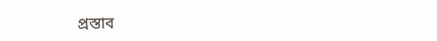প্রস্তাব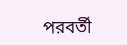পরবর্তী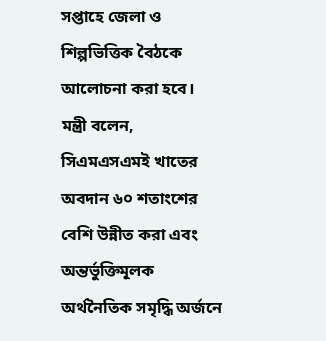সপ্তাহে জেলা ও শিল্পভিত্তিক বৈঠকে আলোচনা করা হবে। মন্ত্রী বলেন, সিএমএসএমই খাতের অবদান ৬০ শতাংশের বেশি উন্নীত করা এবং অন্তর্ভুক্তিমূলক অর্থনৈতিক সমৃদ্ধি অর্জনে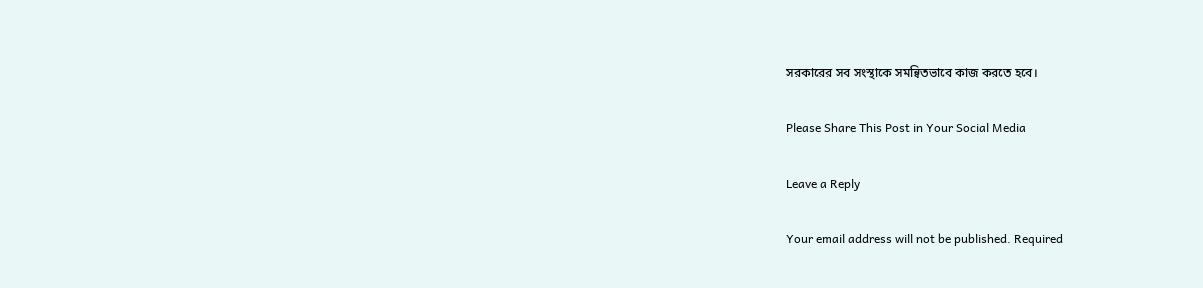সরকারের সব সংস্থাকে সমন্বিতভাবে কাজ করতে হবে।

Please Share This Post in Your Social Media

Leave a Reply

Your email address will not be published. Required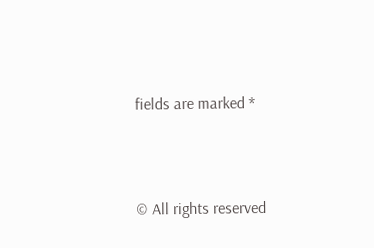fields are marked *




© All rights reserved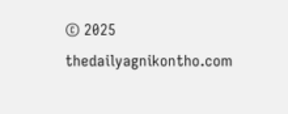© 2025 thedailyagnikontho.com